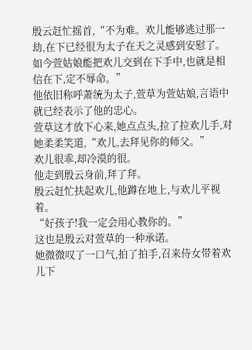殷云赶忙摇首,“不为难。欢儿能够逃过那一劫,在下已经很为太子在天之灵感到安慰了。如今萱姑娘能把欢儿交到在下手中,也就是相信在下,定不辱命。”
他依旧称呼萧统为太子,萱草为萱姑娘,言语中就已经表示了他的忠心。
萱草这才放下心来,她点点头,拉了拉欢儿手,对她柔柔笑道,“欢儿,去拜见你的师父。”
欢儿很乖,却冷漠的很。
他走到殷云身前,拜了拜。
殷云赶忙扶起欢儿,他蹲在地上,与欢儿平视着。
“好孩子!我一定会用心教你的。”
这也是殷云对萱草的一种承诺。
她微微叹了一口气,拍了拍手,召来侍女带着欢儿下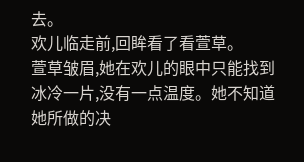去。
欢儿临走前,回眸看了看萱草。
萱草皱眉,她在欢儿的眼中只能找到冰冷一片,没有一点温度。她不知道她所做的决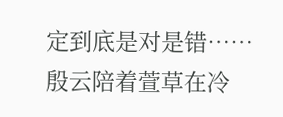定到底是对是错……
殷云陪着萱草在冷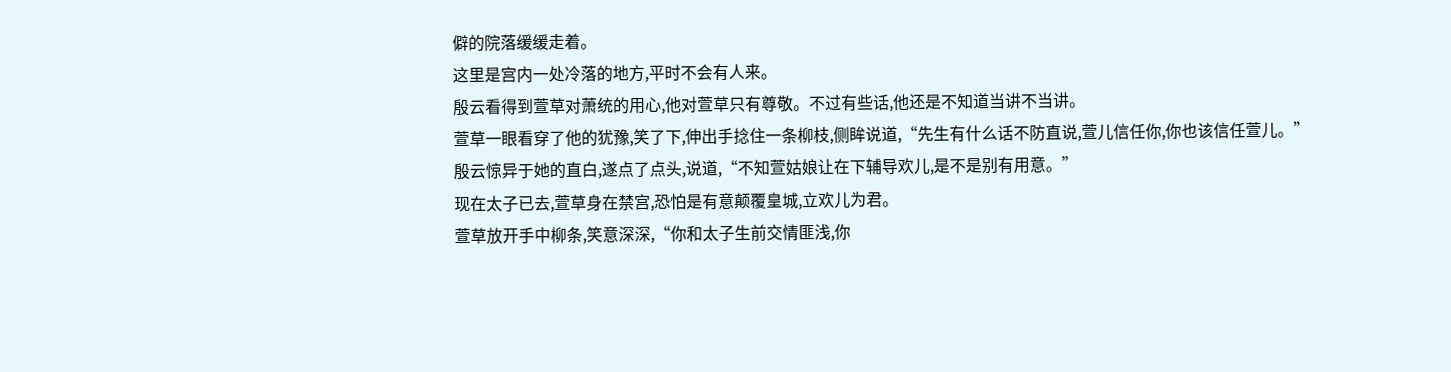僻的院落缓缓走着。
这里是宫内一处冷落的地方,平时不会有人来。
殷云看得到萱草对萧统的用心,他对萱草只有尊敬。不过有些话,他还是不知道当讲不当讲。
萱草一眼看穿了他的犹豫,笑了下,伸出手捻住一条柳枝,侧眸说道,“先生有什么话不防直说,萱儿信任你,你也该信任萱儿。”
殷云惊异于她的直白,遂点了点头,说道,“不知萱姑娘让在下辅导欢儿,是不是别有用意。”
现在太子已去,萱草身在禁宫,恐怕是有意颠覆皇城,立欢儿为君。
萱草放开手中柳条,笑意深深,“你和太子生前交情匪浅,你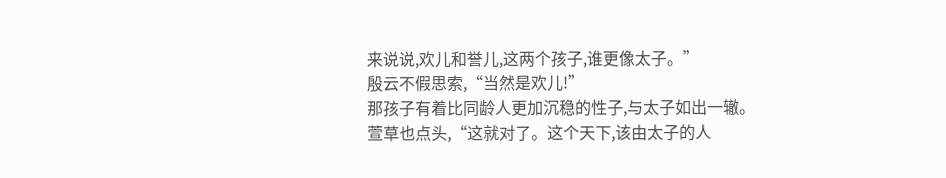来说说,欢儿和誉儿,这两个孩子,谁更像太子。”
殷云不假思索,“当然是欢儿!”
那孩子有着比同龄人更加沉稳的性子,与太子如出一辙。
萱草也点头,“这就对了。这个天下,该由太子的人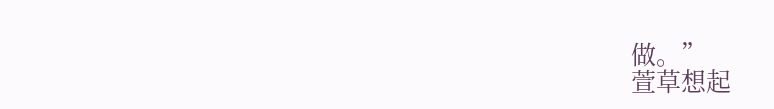做。”
萱草想起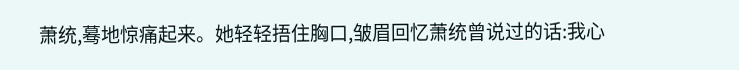萧统,蓦地惊痛起来。她轻轻捂住胸口,皱眉回忆萧统曾说过的话:我心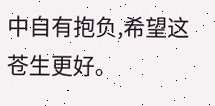中自有抱负,希望这苍生更好。